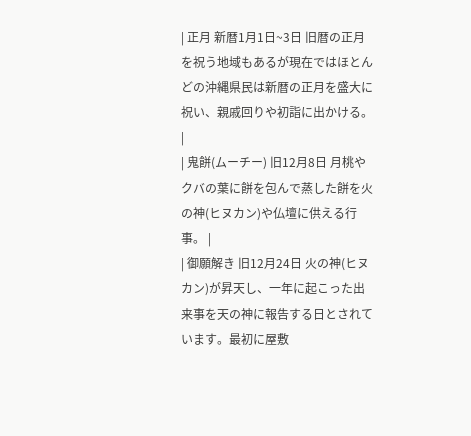| 正月 新暦1月1日~3日 旧暦の正月を祝う地域もあるが現在ではほとんどの沖縄県民は新暦の正月を盛大に祝い、親戚回りや初詣に出かける。 |
| 鬼餅(ムーチー) 旧12月8日 月桃やクバの葉に餅を包んで蒸した餅を火の神(ヒヌカン)や仏壇に供える行事。 |
| 御願解き 旧12月24日 火の神(ヒヌカン)が昇天し、一年に起こった出来事を天の神に報告する日とされています。最初に屋敷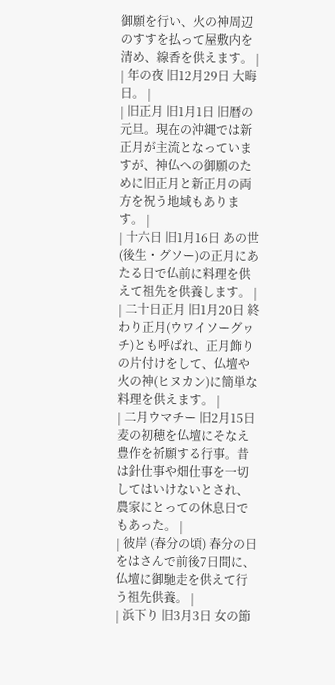御願を行い、火の神周辺のすすを払って屋敷内を清め、線香を供えます。 |
| 年の夜 旧12月29日 大晦日。 |
| 旧正月 旧1月1日 旧暦の元旦。現在の沖縄では新正月が主流となっていますが、神仏への御願のために旧正月と新正月の両方を祝う地域もあります。 |
| 十六日 旧1月16日 あの世(後生・グソー)の正月にあたる日で仏前に料理を供えて祖先を供養します。 |
| 二十日正月 旧1月20日 終わり正月(ウワイソーグヮチ)とも呼ばれ、正月飾りの片付けをして、仏壇や火の神(ヒヌカン)に簡単な料理を供えます。 |
| 二月ウマチー 旧2月15日 麦の初穂を仏壇にそなえ豊作を祈願する行事。昔は針仕事や畑仕事を一切してはいけないとされ、農家にとっての休息日でもあった。 |
| 彼岸 (春分の頃) 春分の日をはさんで前後7日間に、仏壇に御馳走を供えて行う祖先供養。 |
| 浜下り 旧3月3日 女の節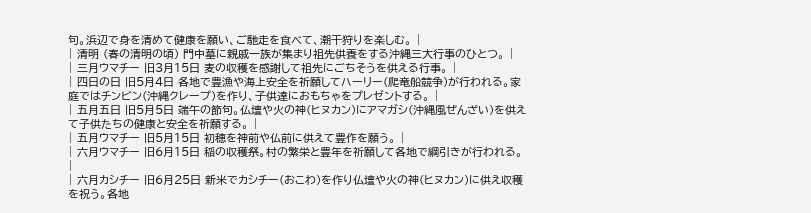句。浜辺で身を清めて健康を願い、ご馳走を食べて、潮干狩りを楽しむ。 |
| 清明 (春の清明の頃) 門中墓に親戚一族が集まり祖先供養をする沖縄三大行事のひとつ。 |
| 三月ウマチー 旧3月15日 麦の収穫を感謝して祖先にごちそうを供える行事。 |
| 四日の日 旧5月4日 各地で豊漁や海上安全を祈願してハーリー(爬竜船競争)が行われる。家庭ではチンビン(沖縄クレープ)を作り、子供達におもちゃをプレゼントする。 |
| 五月五日 旧5月5日 端午の節句。仏壇や火の神(ヒヌカン)にアマガシ(沖縄風ぜんざい)を供えて子供たちの健康と安全を祈願する。 |
| 五月ウマチー 旧5月15日 初穂を神前や仏前に供えて豊作を願う。 |
| 六月ウマチー 旧6月15日 稲の収穫祭。村の繁栄と豊年を祈願して各地で綱引きが行われる。 |
| 六月カシチー 旧6月25日 新米でカシチー(おこわ)を作り仏壇や火の神(ヒヌカン)に供え収穫を祝う。各地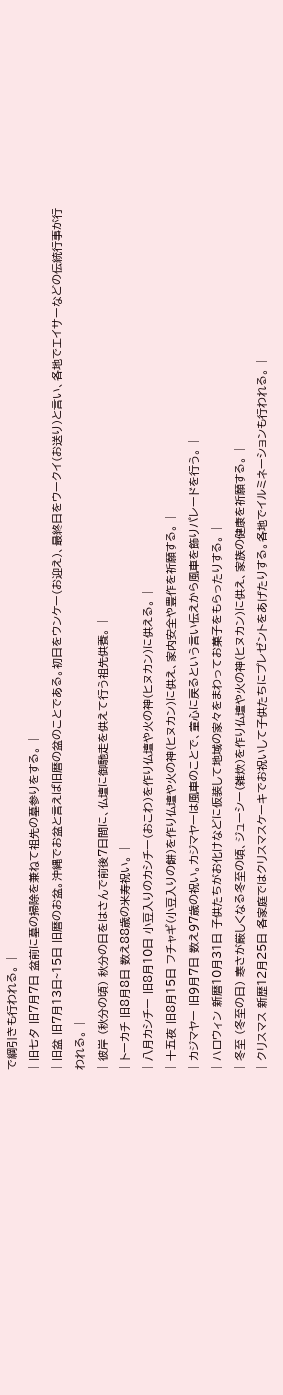で綱引きも行われる。 |
| 旧七夕 旧7月7日 盆前に墓の掃除を兼ねて祖先の墓参りをする。 |
| 旧盆 旧7月13日~15日 旧暦のお盆。沖縄でお盆と言えば旧暦の盆のことである。初日をウンケー(お迎え)、最終日をウークイ(お送り)と言い、各地でエイサーなどの伝統行事が行われる。 |
| 彼岸 (秋分の頃) 秋分の日をはさんで前後7日間に、仏壇に御馳走を供えて行う祖先供養。 |
| トーカチ 旧8月8日 数え88歳の米寿祝い。 |
| 八月カシチー 旧8月10日 小豆入りのカシチー(おこわ)を作り仏壇や火の神(ヒヌカン)に供える。 |
| 十五夜 旧8月15日 フチャギ(小豆入りの餅)を作り仏壇や火の神(ヒヌカン)に供え、家内安全や豊作を祈願する。 |
| カジマヤー 旧9月7日 数え97歳の祝い。カジマヤーは風車のことで、童心に戻るという言い伝えから風車を飾りパレードを行う。 |
| ハロウィン 新暦10月31日 子供たちがお化けなどに仮装して地域の家々をまわってお菓子をもらったりする。 |
| 冬至 (冬至の日) 寒さが厳しくなる冬至の頃、ジューシー(雑炊)を作り仏壇や火の神(ヒヌカン)に供え、家族の健康を祈願する。 |
| クリスマス 新歴12月25日 各家庭ではクリスマスケーキでお祝いして子供たちにプレゼントをあげたりする。各地でイルミネーションも行われる。 |